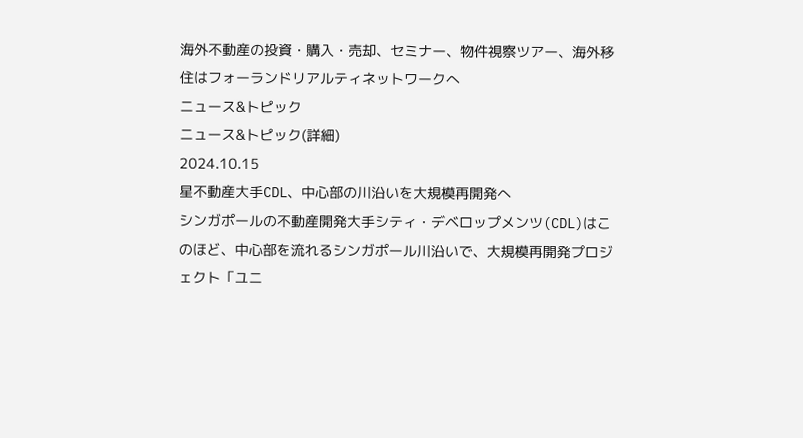海外不動産の投資・購入・売却、セミナー、物件視察ツアー、海外移住はフォーランドリアルティネットワークへ
ニュース&トピック
ニュース&トピック(詳細)
2024.10.15
星不動産大手CDL、中心部の川沿いを大規模再開発へ
シンガポールの不動産開発大手シティ・デベロップメンツ(CDL)はこのほど、中心部を流れるシンガポール川沿いで、大規模再開発プロジェクト「ユニ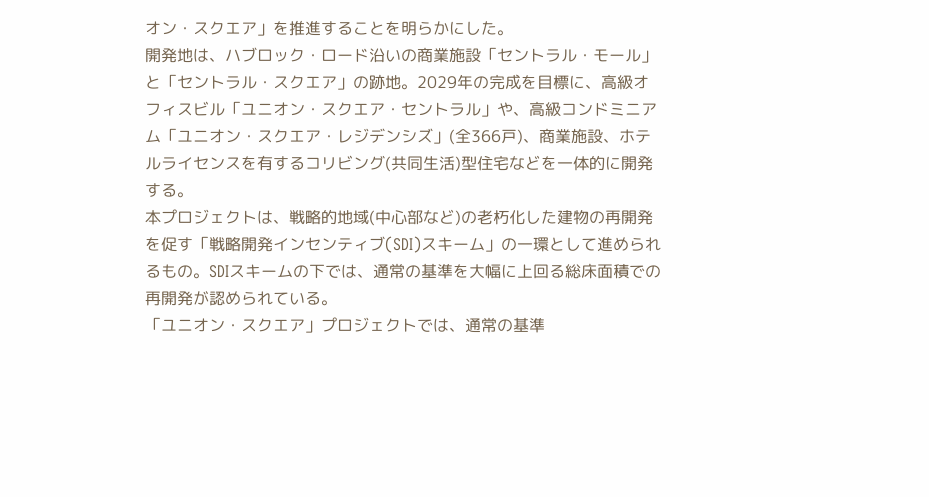オン・スクエア」を推進することを明らかにした。
開発地は、ハブロック・ロード沿いの商業施設「セントラル・モール」と「セントラル・スクエア」の跡地。2029年の完成を目標に、高級オフィスビル「ユニオン・スクエア・セントラル」や、高級コンドミニアム「ユニオン・スクエア・レジデンシズ」(全366戸)、商業施設、ホテルライセンスを有するコリビング(共同生活)型住宅などを一体的に開発する。
本プロジェクトは、戦略的地域(中心部など)の老朽化した建物の再開発を促す「戦略開発インセンティブ(SDI)スキーム」の一環として進められるもの。SDIスキームの下では、通常の基準を大幅に上回る総床面積での再開発が認められている。
「ユニオン・スクエア」プロジェクトでは、通常の基準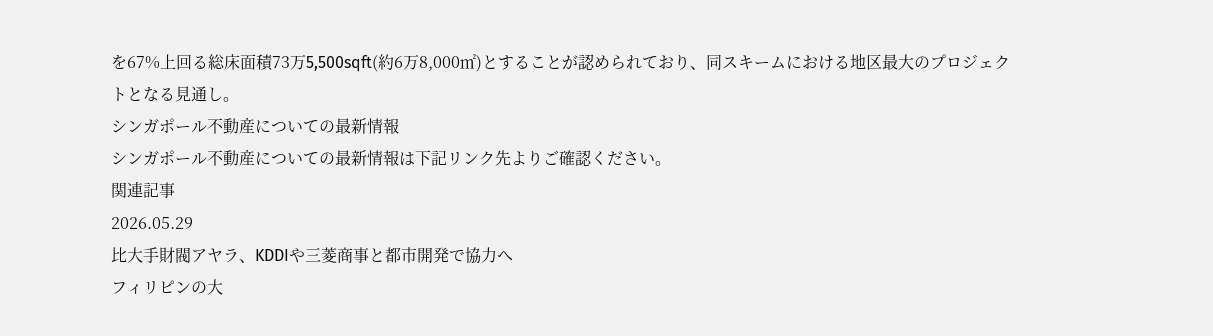を67%上回る総床面積73万5,500sqft(約6万8,000㎡)とすることが認められており、同スキームにおける地区最大のプロジェクトとなる見通し。
シンガポール不動産についての最新情報
シンガポール不動産についての最新情報は下記リンク先よりご確認ください。
関連記事
2026.05.29
比大手財閥アヤラ、KDDIや三菱商事と都市開発で協力へ
フィリピンの大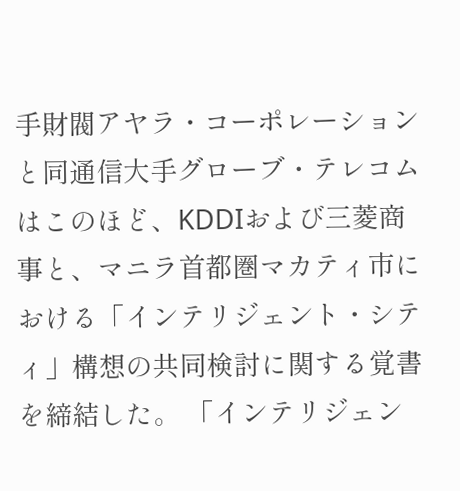手財閥アヤラ・コーポレーションと同通信大手グローブ・テレコムはこのほど、KDDIおよび三菱商事と、マニラ首都圏マカティ市における「インテリジェント・シティ」構想の共同検討に関する覚書を締結した。 「インテリジェン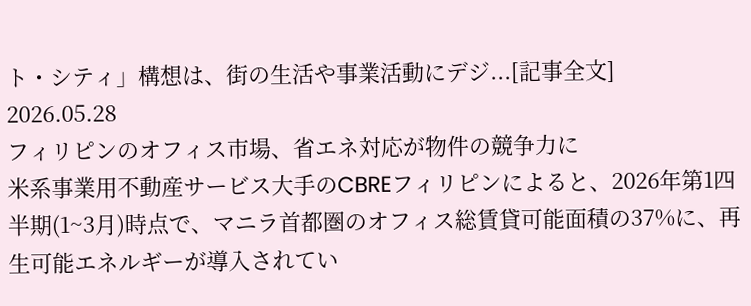ト・シティ」構想は、街の生活や事業活動にデジ...[記事全文]
2026.05.28
フィリピンのオフィス市場、省エネ対応が物件の競争力に
米系事業用不動産サービス大手のCBREフィリピンによると、2026年第1四半期(1~3月)時点で、マニラ首都圏のオフィス総賃貸可能面積の37%に、再生可能エネルギーが導入されてい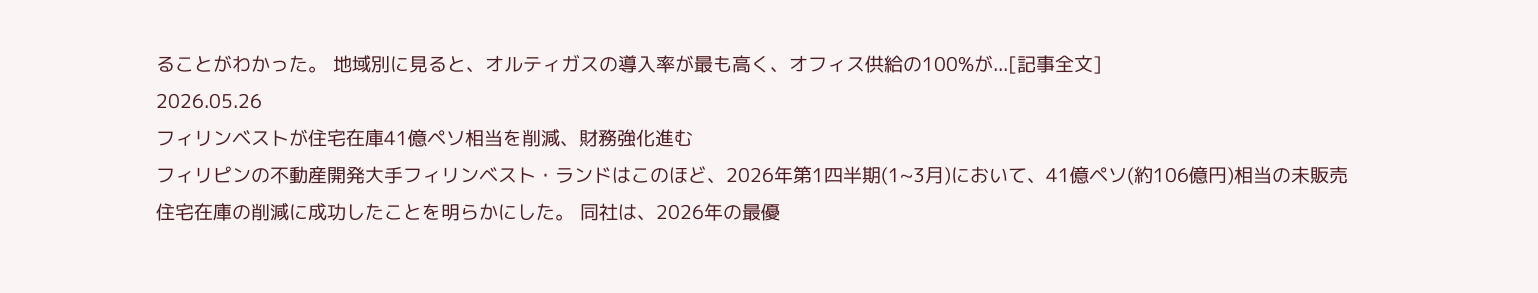ることがわかった。 地域別に見ると、オルティガスの導入率が最も高く、オフィス供給の100%が...[記事全文]
2026.05.26
フィリンベストが住宅在庫41億ペソ相当を削減、財務強化進む
フィリピンの不動産開発大手フィリンベスト・ランドはこのほど、2026年第1四半期(1~3月)において、41億ペソ(約106億円)相当の未販売住宅在庫の削減に成功したことを明らかにした。 同社は、2026年の最優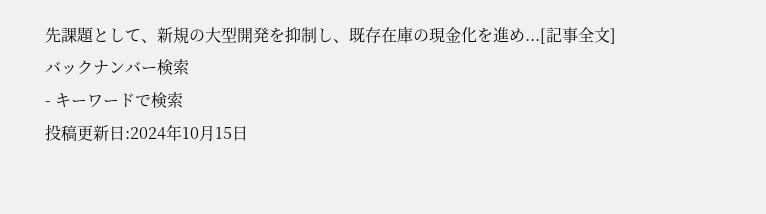先課題として、新規の大型開発を抑制し、既存在庫の現金化を進め...[記事全文]
バックナンバー検索
- キーワードで検索
投稿更新日:2024年10月15日